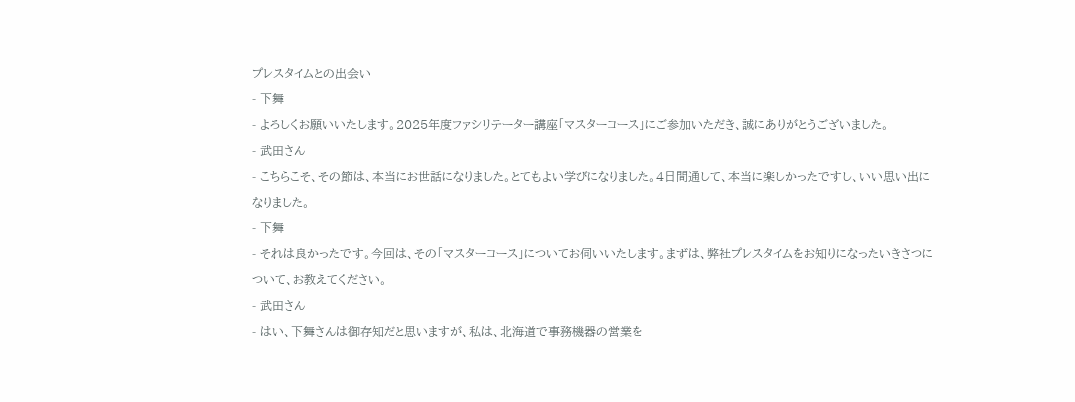プレスタイムとの出会い
- 下舞
- よろしくお願いいたします。2025年度ファシリテーター講座「マスターコース」にご参加いただき、誠にありがとうございました。
- 武田さん
- こちらこそ、その節は、本当にお世話になりました。とてもよい学びになりました。4日間通して、本当に楽しかったですし、いい思い出になりました。
- 下舞
- それは良かったです。今回は、その「マスターコース」についてお伺いいたします。まずは、弊社プレスタイムをお知りになったいきさつについて、お教えてください。
- 武田さん
- はい、下舞さんは御存知だと思いますが、私は、北海道で事務機器の営業を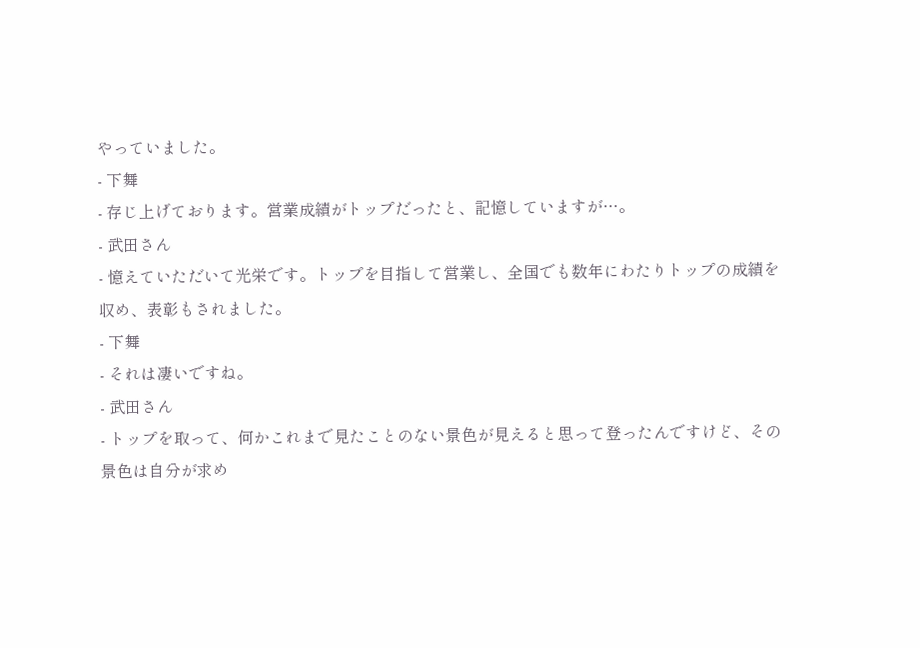やっていました。
- 下舞
- 存じ上げております。営業成績がトップだったと、記憶していますが…。
- 武田さん
- 憶えていただいて光栄です。トップを目指して営業し、全国でも数年にわたりトップの成績を収め、表彰もされました。
- 下舞
- それは凄いですね。
- 武田さん
- トップを取って、何かこれまで見たことのない景色が見えると思って登ったんですけど、その景色は自分が求め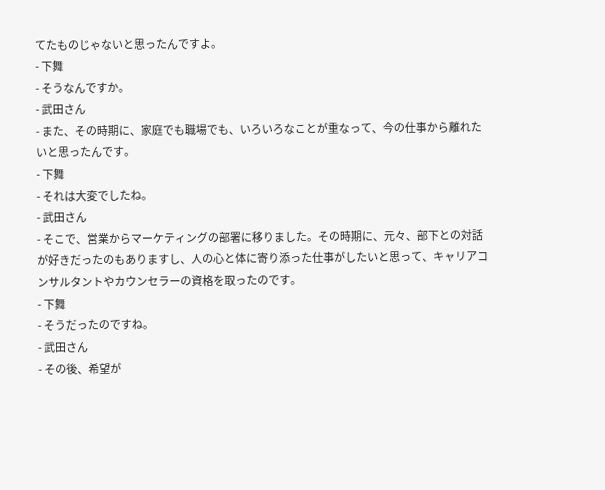てたものじゃないと思ったんですよ。
- 下舞
- そうなんですか。
- 武田さん
- また、その時期に、家庭でも職場でも、いろいろなことが重なって、今の仕事から離れたいと思ったんです。
- 下舞
- それは大変でしたね。
- 武田さん
- そこで、営業からマーケティングの部署に移りました。その時期に、元々、部下との対話が好きだったのもありますし、人の心と体に寄り添った仕事がしたいと思って、キャリアコンサルタントやカウンセラーの資格を取ったのです。
- 下舞
- そうだったのですね。
- 武田さん
- その後、希望が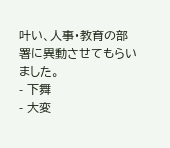叶い、人事・教育の部署に異動させてもらいました。
- 下舞
- 大変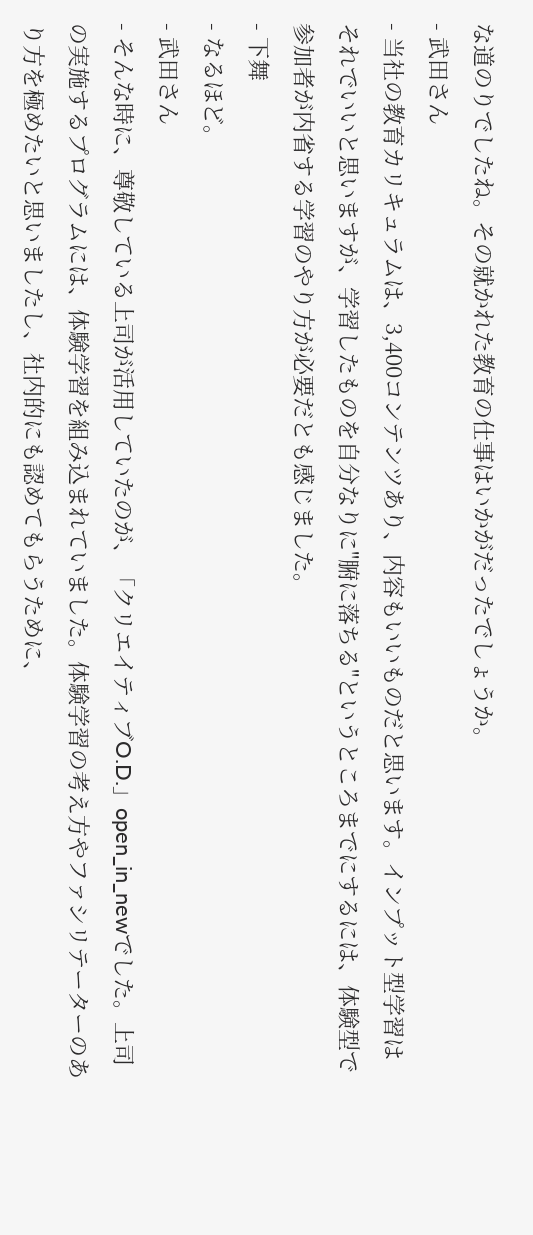な道のりでしたね。その就かれた教育の仕事はいかがだったでしょうか。
- 武田さん
- 当社の教育カリキュラムは、3,400コンテンツあり、内容もいいものだと思います。インプット型学習はそれでいいと思いますが、学習したものを自分なりに"腑に落ちる"というところまでにするには、体験型で参加者が内省する学習のやり方が必要だとも感じました。
- 下舞
- なるほど。
- 武田さん
- そんな時に、尊敬している上司が活用していたのが、「クリエイティブO.D.」open_in_newでした。上司の実施するプログラムには、体験学習を組み込まれていました。体験学習の考え方やファシリテーターのあり方を極めたいと思いましたし、社内的にも認めてもらうために、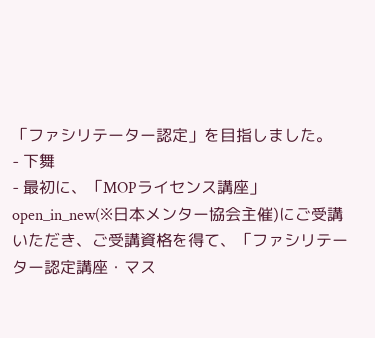「ファシリテーター認定」を目指しました。
- 下舞
- 最初に、「MOPライセンス講座」open_in_new(※日本メンター協会主催)にご受講いただき、ご受講資格を得て、「ファシリテーター認定講座・マス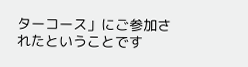ターコース」にご参加されたということです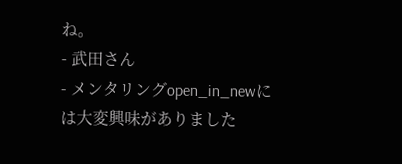ね。
- 武田さん
- メンタリングopen_in_newには大変興味がありました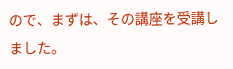ので、まずは、その講座を受講しました。